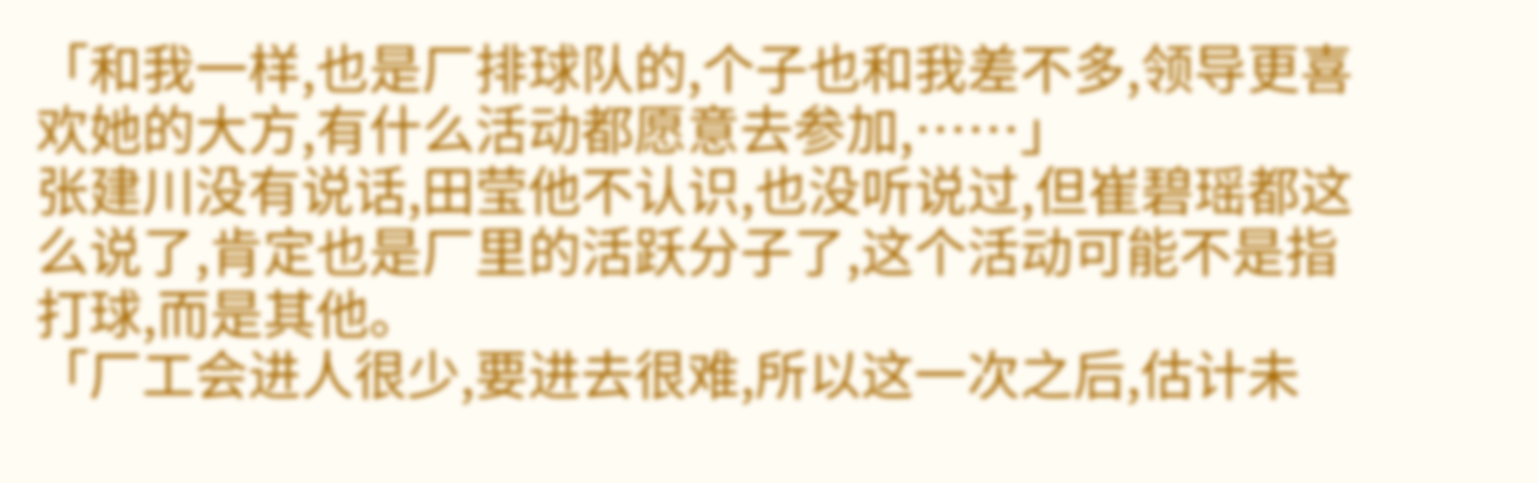「和我一样,也是厂排球队的,个子也和我差不多,领导更喜欢她的大方,有什么活动都愿意去参加,……」
张建川没有说话,田莹他不认识,也没听说过,但崔碧瑶都这么说了,肯定也是厂里的活跃分子了,这个活动可能不是指打球,而是其他。
「厂工会进人很少,要进去很难,所以这一次之后,估计未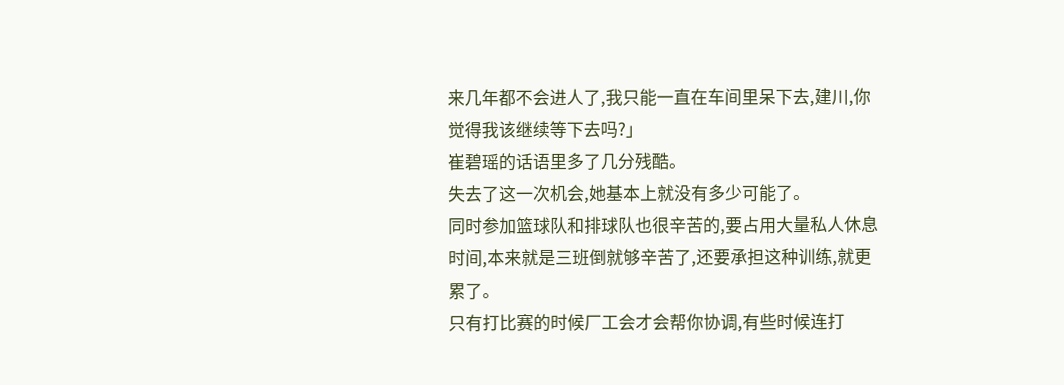来几年都不会进人了,我只能一直在车间里呆下去,建川,你觉得我该继续等下去吗?」
崔碧瑶的话语里多了几分残酷。
失去了这一次机会,她基本上就没有多少可能了。
同时参加篮球队和排球队也很辛苦的,要占用大量私人休息时间,本来就是三班倒就够辛苦了,还要承担这种训练,就更累了。
只有打比赛的时候厂工会才会帮你协调,有些时候连打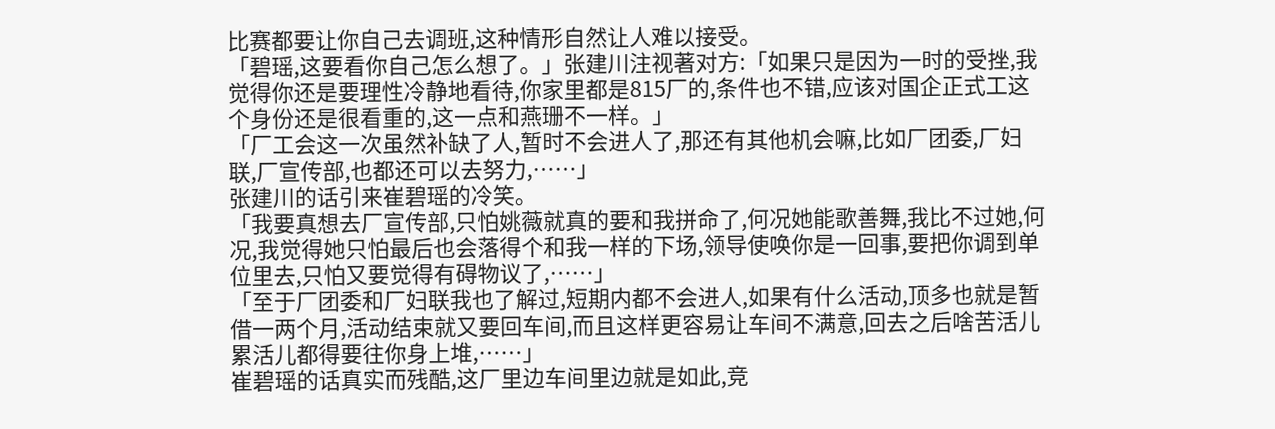比赛都要让你自己去调班,这种情形自然让人难以接受。
「碧瑶,这要看你自己怎么想了。」张建川注视著对方:「如果只是因为一时的受挫,我觉得你还是要理性冷静地看待,你家里都是815厂的,条件也不错,应该对国企正式工这个身份还是很看重的,这一点和燕珊不一样。」
「厂工会这一次虽然补缺了人,暂时不会进人了,那还有其他机会嘛,比如厂团委,厂妇联,厂宣传部,也都还可以去努力,……」
张建川的话引来崔碧瑶的冷笑。
「我要真想去厂宣传部,只怕姚薇就真的要和我拼命了,何况她能歌善舞,我比不过她,何况,我觉得她只怕最后也会落得个和我一样的下场,领导使唤你是一回事,要把你调到单位里去,只怕又要觉得有碍物议了,……」
「至于厂团委和厂妇联我也了解过,短期内都不会进人,如果有什么活动,顶多也就是暂借一两个月,活动结束就又要回车间,而且这样更容易让车间不满意,回去之后啥苦活儿累活儿都得要往你身上堆,……」
崔碧瑶的话真实而残酷,这厂里边车间里边就是如此,竞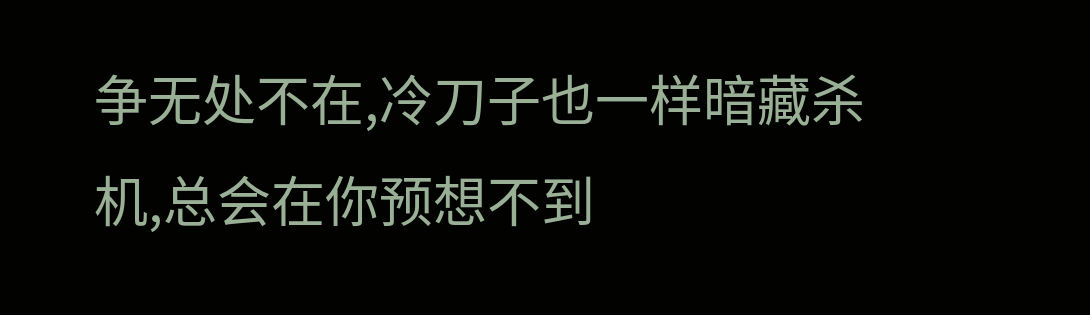争无处不在,冷刀子也一样暗藏杀机,总会在你预想不到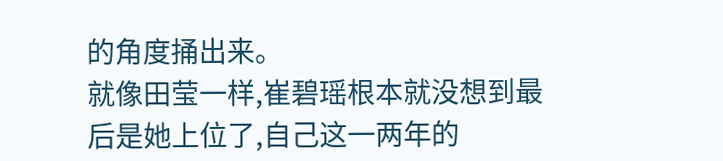的角度捅出来。
就像田莹一样,崔碧瑶根本就没想到最后是她上位了,自己这一两年的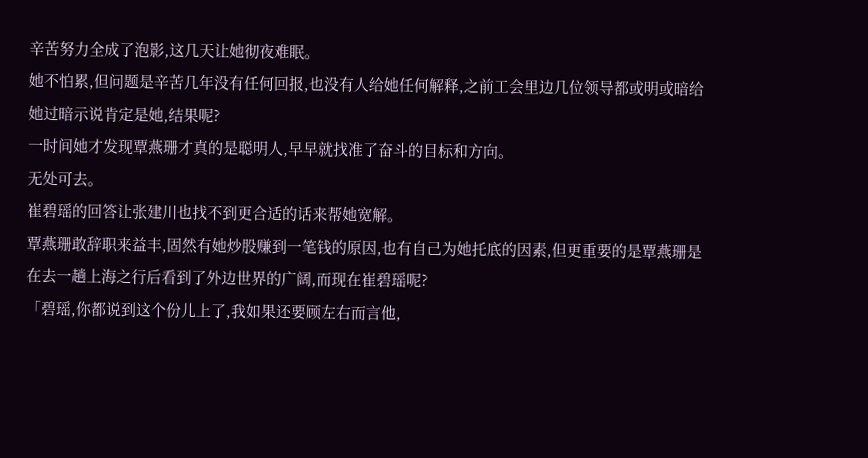辛苦努力全成了泡影,这几天让她彻夜难眠。
她不怕累,但问题是辛苦几年没有任何回报,也没有人给她任何解释,之前工会里边几位领导都或明或暗给她过暗示说肯定是她,结果呢?
一时间她才发现覃燕珊才真的是聪明人,早早就找准了奋斗的目标和方向。
无处可去。
崔碧瑶的回答让张建川也找不到更合适的话来帮她宽解。
覃燕珊敢辞职来益丰,固然有她炒股赚到一笔钱的原因,也有自己为她托底的因素,但更重要的是覃燕珊是在去一趟上海之行后看到了外边世界的广阔,而现在崔碧瑶呢?
「碧瑶,你都说到这个份儿上了,我如果还要顾左右而言他,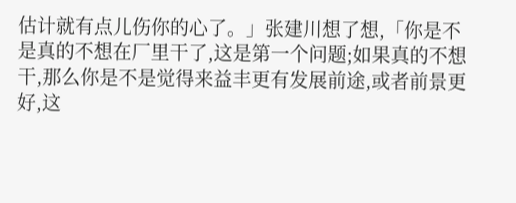估计就有点儿伤你的心了。」张建川想了想,「你是不是真的不想在厂里干了,这是第一个问题;如果真的不想干,那么你是不是觉得来益丰更有发展前途,或者前景更好,这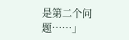是第二个问题……」